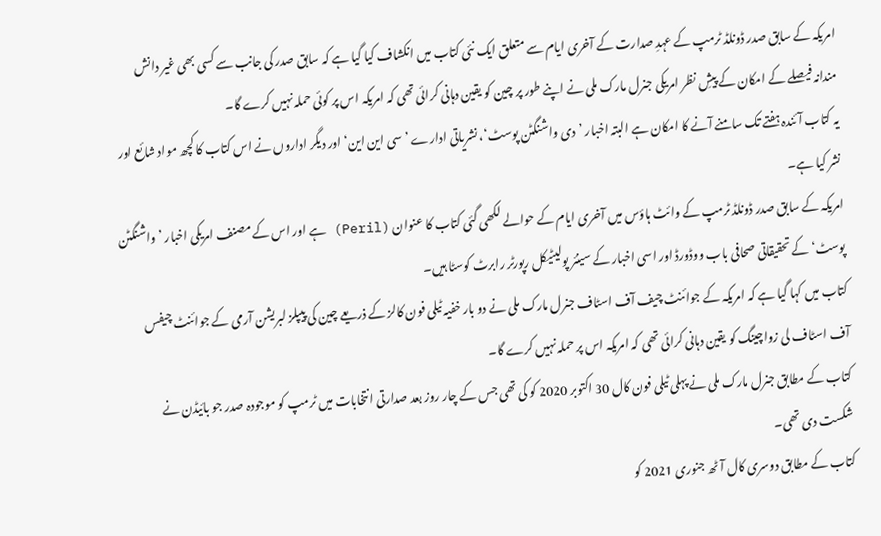امریکہ کے سابق صدر ڈونلڈ ٹرمپ کے عہدِ صدارت کے آخری ایام سے متعلق ایک نئی کتاب میں انکشاف کیا گیا ہے کہ سابق صدر کی جانب سے کسی بھی غیر دانش مندانہ فیصلے کے امکان کے پیشِ نظر امریکی جنرل مارک ملی نے اپنے طور پر چین کو یقین دہانی کرائی تھی کہ امریکہ اس پر کوئی حملہ نہیں کرے گا۔
یہ کتاب آئندہ ہفتے تک سامنے آنے کا امکان ہے البتہ اخبار ’دی واشنگٹن پوسٹ‘، نشریاتی ادارے ’سی این این‘ اور دیگر اداروں نے اس کتاب کا کچھ مواد شائع اور نشر کیا ہے۔
امریکہ کے سابق صدر ڈونلڈ ٹرمپ کے وائٹ ہاؤس میں آخری ایام کے حوالے لکھی گئی کتاب کا عنوان (Peril) ہے اور اس کے مصنف امریکی اخبار ’واشنگٹن پوسٹ‘ کے تحقیقاتی صحافی باب ووڈورڈ اور اسی اخبار کے سینئر پولیٹیکل رپورٹر رابرٹ کوسٹا ہیں۔
کتاب میں کہا گیا ہے کہ امریکہ کے جوائنٹ چیف آف اسٹاف جنرل مارک ملی نے دو بار خفیہ ٹیلی فون کالز کے ذریعے چین کی پیپلز لبریشن آرمی کے جوائنٹ چیفس آف اسٹاف لی زواچینگ کو یقین دہانی کرائی تھی کہ امریکہ اس پر حملہ نہیں کرے گا۔
کتاب کے مطابق جنرل مارک ملی نے پہلی ٹیلی فون کال 30 اکتوبر 2020 کو کی تھی جس کے چار روز بعد صدارتی انتخابات میں ٹرمپ کو موجودہ صدر جو بائیڈن نے شکست دی تھی۔
کتاب کے مطابق دوسری کال آٹھ جنوری 2021 کو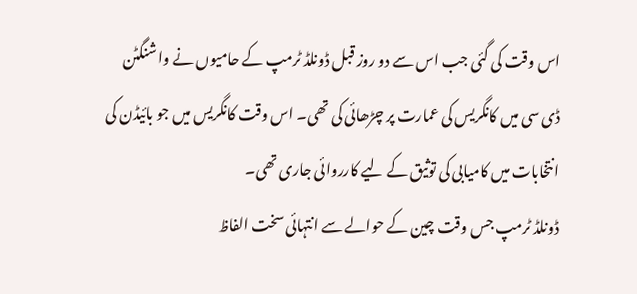اس وقت کی گئی جب اس سے دو روز قبل ڈونلڈ ٹرمپ کے حامیوں نے واشنگٹن ڈی سی میں کانگریس کی عمارت پر چڑھائی کی تھی۔ اس وقت کانگریس میں جو بائیڈن کی انتخابات میں کامیابی کی توثیق کے لیے کارروائی جاری تھی۔
ڈونلڈ ٹرمپ جس وقت چین کے حوالے سے انتہائی سخت الفاظ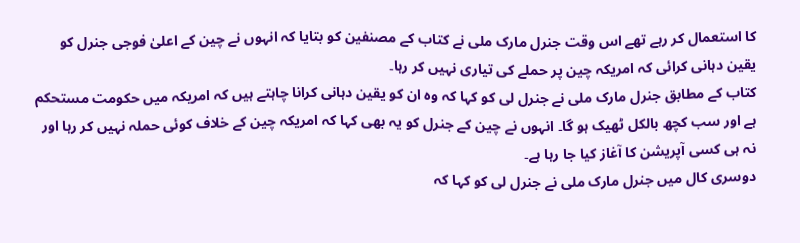کا استعمال کر رہے تھے اس وقت جنرل مارک ملی نے کتاب کے مصنفین کو بتایا کہ انہوں نے چین کے اعلیٰ فوجی جنرل کو یقین دہانی کرائی کہ امریکہ چین پر حملے کی تیاری نہیں کر رہا۔
کتاب کے مطابق جنرل مارک ملی نے جنرل لی کو کہا کہ وہ ان کو یقین دہانی کرانا چاہتے ہیں کہ امریکہ میں حکومت مستحکم ہے اور سب کچھ بالکل ٹھیک ہو گا۔ انہوں نے چین کے جنرل کو یہ بھی کہا کہ امریکہ چین کے خلاف کوئی حملہ نہیں کر رہا اور نہ ہی کسی آپریشن کا آغاز کیا جا رہا ہے۔
دوسری کال میں جنرل مارک ملی نے جنرل لی کو کہا کہ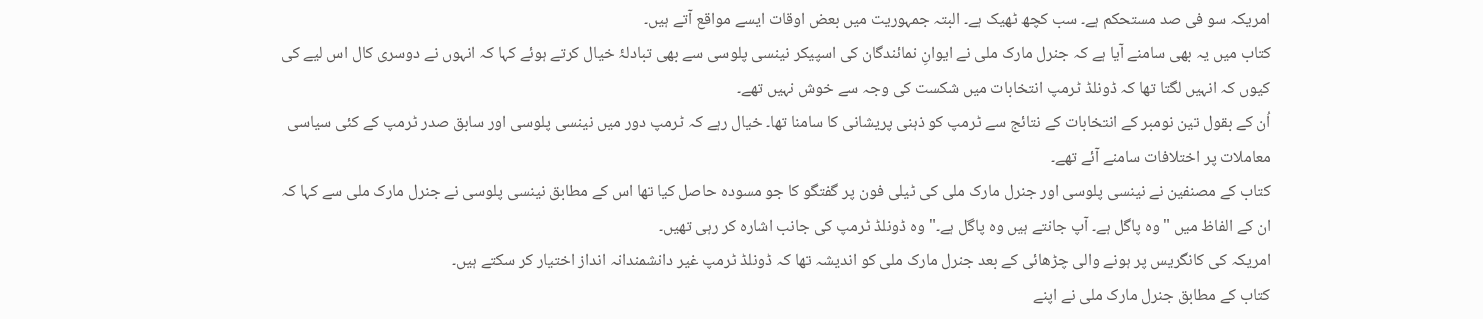امریکہ سو فی صد مستحکم ہے۔ سب کچھ ٹھیک ہے۔ البتہ جمہوریت میں بعض اوقات ایسے مواقع آتے ہیں۔
کتاب میں یہ بھی سامنے آیا ہے کہ جنرل مارک ملی نے ایوانِ نمائندگان کی اسپیکر نینسی پلوسی سے بھی تبادلۂ خیال کرتے ہوئے کہا کہ انہوں نے دوسری کال اس لیے کی کیوں کہ انہیں لگتا تھا کہ ڈونلڈ ٹرمپ انتخابات میں شکست کی وجہ سے خوش نہیں تھے۔
اُن کے بقول تین نومبر کے انتخابات کے نتائج سے ٹرمپ کو ذہنی پریشانی کا سامنا تھا۔ خیال رہے کہ ٹرمپ دور میں نینسی پلوسی اور سابق صدر ٹرمپ کے کئی سیاسی معاملات پر اختلافات سامنے آئے تھے۔
کتاب کے مصنفین نے نینسی پلوسی اور جنرل مارک ملی کی ٹیلی فون پر گفتگو کا جو مسودہ حاصل کیا تھا اس کے مطابق نینسی پلوسی نے جنرل مارک ملی سے کہا کہ ان کے الفاظ میں "وہ پاگل ہے۔ آپ جانتے ہیں وہ پاگل ہے۔" وہ ڈونلڈ ٹرمپ کی جانب اشارہ کر رہی تھیں۔
امریکہ کی کانگریس پر ہونے والی چڑھائی کے بعد جنرل مارک ملی کو اندیشہ تھا کہ ڈونلڈ ٹرمپ غیر دانشمندانہ انداز اختیار کر سکتے ہیں۔
کتاب کے مطابق جنرل مارک ملی نے اپنے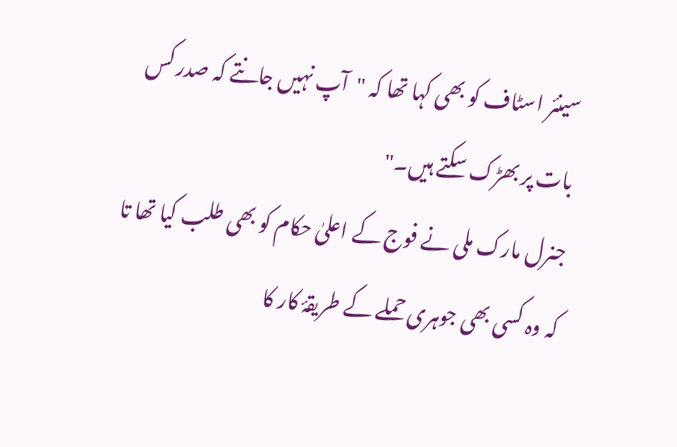سینئر اسٹاف کو بھی کہا تھا کہ "آپ نہیں جانتے کہ صدر کس بات پر بھڑک سکتے ہیں۔"
جنرل مارک ملی نے فوج کے اعلیٰ حکام کو بھی طلب کیا تھا تا کہ وہ کسی بھی جوہری حملے کے طریقۂ کار کا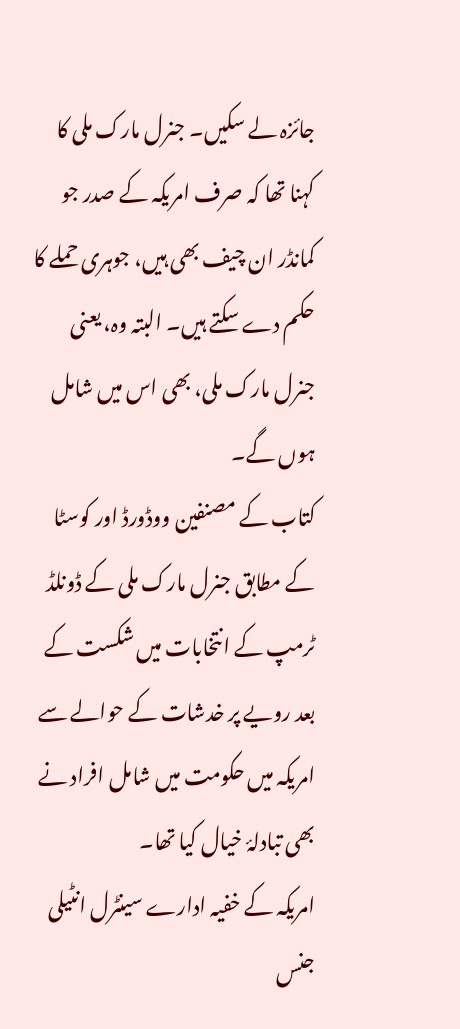جائزہ لے سکیں۔ جنرل مارک ملی کا کہنا تھا کہ صرف امریکہ کے صدر جو کمانڈر ان چیف بھی ہیں، جوہری حملے کا حکم دے سکتے ہیں۔ البتہ وہ، یعنی جنرل مارک ملی، بھی اس میں شامل ہوں گے۔
کتاب کے مصنفین ووڈورڈ اور کوسٹا کے مطابق جنرل مارک ملی کے ڈونلڈ ٹرمپ کے انتخابات میں شکست کے بعد رویے پر خدشات کے حوالے سے امریکہ میں حکومت میں شامل افراد نے بھی تبادلۂ خیال کیا تھا۔
امریکہ کے خفیہ ادارے سینٹرل انٹیلی جنس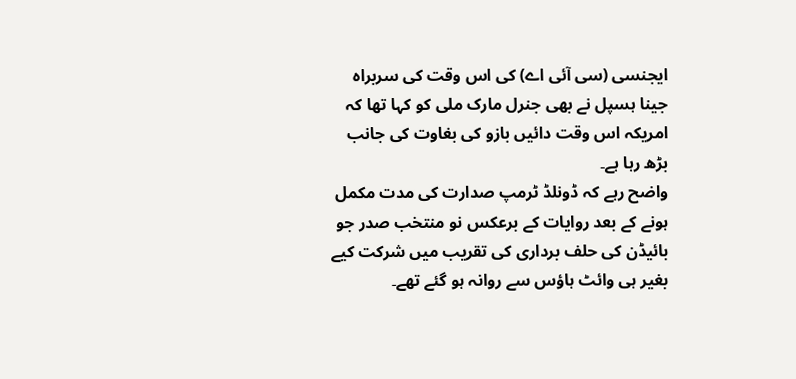ایجنسی (سی آئی اے) کی اس وقت کی سربراہ جینا ہسپل نے بھی جنرل مارک ملی کو کہا تھا کہ امریکہ اس وقت دائیں بازو کی بغاوت کی جانب بڑھ رہا ہے۔
واضح رہے کہ ڈونلڈ ٹرمپ صدارت کی مدت مکمل ہونے کے بعد روایات کے برعکس نو منتخب صدر جو بائیڈن کی حلف برداری کی تقریب میں شرکت کیے بغیر ہی وائٹ ہاؤس سے روانہ ہو گئے تھے۔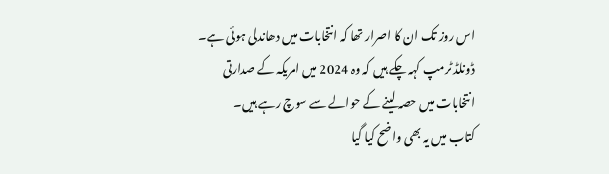اس روز تک ان کا اصرار تھا کہ انتخابات میں دھاندلی ہوئی ہے۔
ڈونلڈ ٹرمپ کہہ چکے ہیں کہ وہ 2024 میں امریکہ کے صدارتی انتخابات میں حصہ لینے کے حوالے سے سوچ رہے ہیں۔
کتاب میں یہ بھی واضح کیا گیا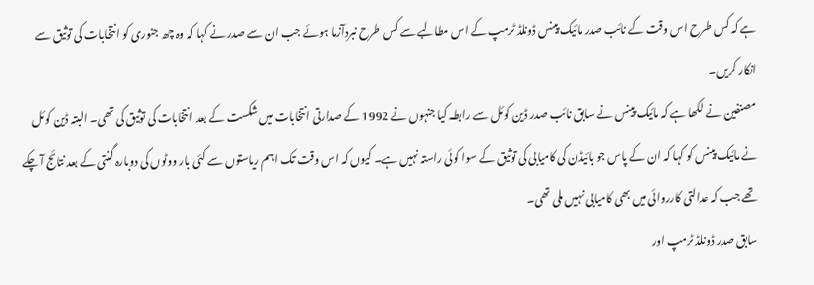ہے کہ کس طرح اس وقت کے نائب صدر مائیک پینس ڈونلڈ ٹرمپ کے اس مطالبے سے کس طرح نبردآزما ہوئے جب ان سے صدر نے کہا کہ وہ چھ جنوری کو انتخابات کی توثیق سے انکار کریں۔
مصنفین نے لکھا ہے کہ مائیک پینس نے سابق نائب صدر ڈین کوئل سے رابطہ کیا جنہوں نے 1992 کے صدارتی انتخابات میں شکست کے بعد انتخابات کی توثیق کی تھی۔ البتہ ڈین کوئل نے مائیک پینس کو کہا کہ ان کے پاس جو بائیڈن کی کامیابی کی توثیق کے سوا کوئی راستہ نہیں ہے۔ کیوں کہ اس وقت تک اہم ریاستوں سے کئی بار ووٹوں کی دوبارہ گنتی کے بعد نتائج آ چکے تھے جب کہ عدالتی کارروائی میں بھی کامیابی نہیں ملی تھی۔
سابق صدر ڈونلڈ ٹرمپ اور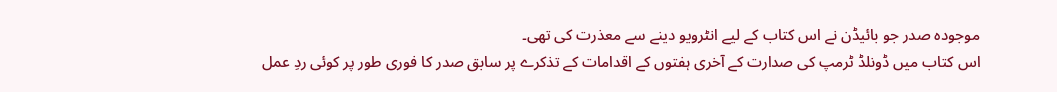موجودہ صدر جو بائیڈن نے اس کتاب کے لیے انٹرویو دینے سے معذرت کی تھی۔
اس کتاب میں ڈونلڈ ٹرمپ کی صدارت کے آخری ہفتوں کے اقدامات کے تذکرے پر سابق صدر کا فوری طور پر کوئی ردِ عمل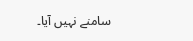سامنے نہیں آیا۔